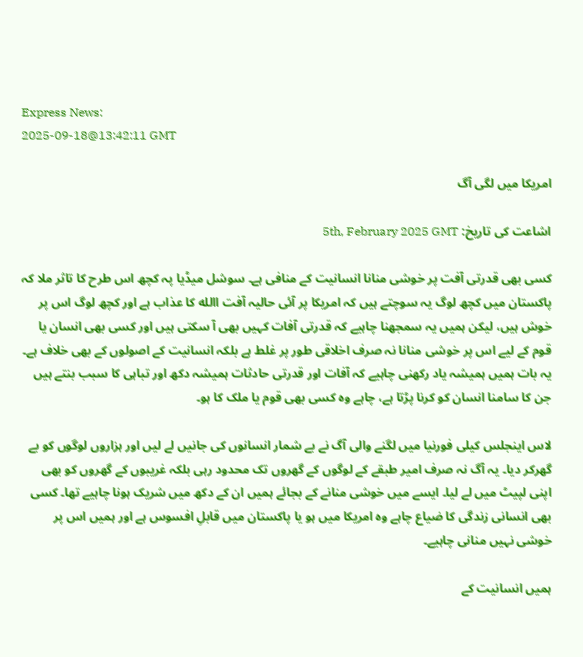Express News:
2025-09-18@13:42:11 GMT

امریکا میں لگی آگ

اشاعت کی تاریخ: 5th, February 2025 GMT

کسی بھی قدرتی آفت پر خوشی منانا انسانیت کے منافی ہے۔ سوشل میڈیا پہ کچھ اس طرح کا تاثر ملا کہ پاکستان میں کچھ لوگ یہ سوچتے ہیں کہ امریکا پر آئی حالیہ آفت االله کا عذاب ہے اور کچھ لوگ اس پر خوش ہیں، لیکن ہمیں یہ سمجھنا چاہیے کہ قدرتی آفات کہیں بھی آ سکتی ہیں اور کسی بھی انسان یا قوم کے لیے اس پر خوشی منانا نہ صرف اخلاقی طور پر غلط ہے بلکہ انسانیت کے اصولوں کے بھی خلاف ہے۔ یہ بات ہمیں ہمیشہ یاد رکھنی چاہیے کہ آفات اور قدرتی حادثات ہمیشہ دکھ اور تباہی کا سبب بنتے ہیں جن کا سامنا انسان کو کرنا پڑتا ہے، چاہے وہ کسی بھی قوم یا ملک کا ہو۔

لاس اینجلس کیلی فورنیا میں لگنے والی آگ نے بے شمار انسانوں کی جانیں لے لیں اور ہزاروں لوگوں کو بے گھرکر دیا۔ یہ آگ نہ صرف امیر طبقے کے لوگوں کے گھروں تک محدود رہی بلکہ غریبوں کے گھروں کو بھی اپنی لپیٹ میں لے لیا۔ ایسے میں خوشی منانے کے بجائے ہمیں ان کے دکھ میں شریک ہونا چاہیے تھا۔ کسی بھی انسانی زندگی کا ضیاع چاہے وہ امریکا میں ہو یا پاکستان میں قابلِ افسوس ہے اور ہمیں اس پر خوشی نہیں منانی چاہیے۔

ہمیں انسانیت کے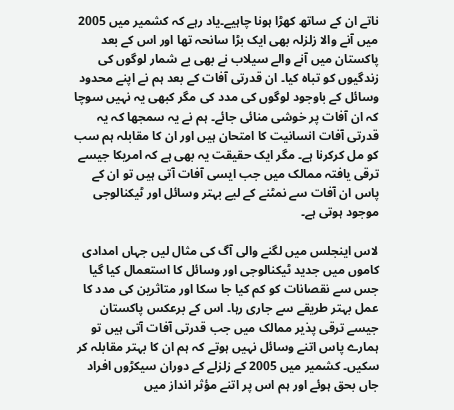ناتے ان کے ساتھ کھڑا ہونا چاہیے۔یاد رہے کہ کشمیر میں 2005 میں آنے والا زلزلہ بھی ایک بڑا سانحہ تھا اور اس کے بعد پاکستان میں آنے والے سیلاب نے بھی بے شمار لوگوں کی زندگیوں کو تباہ کیا۔ ان قدرتی آفات کے بعد ہم نے اپنے محدود وسائل کے باوجود لوگوں کی مدد کی مگر کبھی یہ نہیں سوچا کہ ان آفات پر خوشی منائی جائے۔ ہم نے یہ سمجھا کہ یہ قدرتی آفات انسانیت کا امتحان ہیں اور ان کا مقابلہ ہم سب کو مل کرکرنا ہے۔ مگر ایک حقیقت یہ بھی ہے کہ امریکا جیسے ترقی یافتہ ممالک میں جب ایسی آفات آتی ہیں تو ان کے پاس ان آفات سے نمٹنے کے لیے بہتر وسائل اور ٹیکنالوجی موجود ہوتی ہے۔

لاس اینجلس میں لگنے والی آگ کی مثال لیں جہاں امدادی کاموں میں جدید ٹیکنالوجی اور وسائل کا استعمال کیا گیا جس سے نقصانات کو کم کیا جا سکا اور متاثرین کی مدد کا عمل بہتر طریقے سے جاری رہا۔ اس کے برعکس پاکستان جیسے ترقی پذیر ممالک میں جب قدرتی آفات آتی ہیں تو ہمارے پاس اتنے وسائل نہیں ہوتے کہ ہم ان کا بہتر مقابلہ کر سکیں۔ کشمیر میں 2005 کے زلزلے کے دوران سیکڑوں افراد جاں بحق ہوئے اور ہم اس پر اتنے مؤثر انداز میں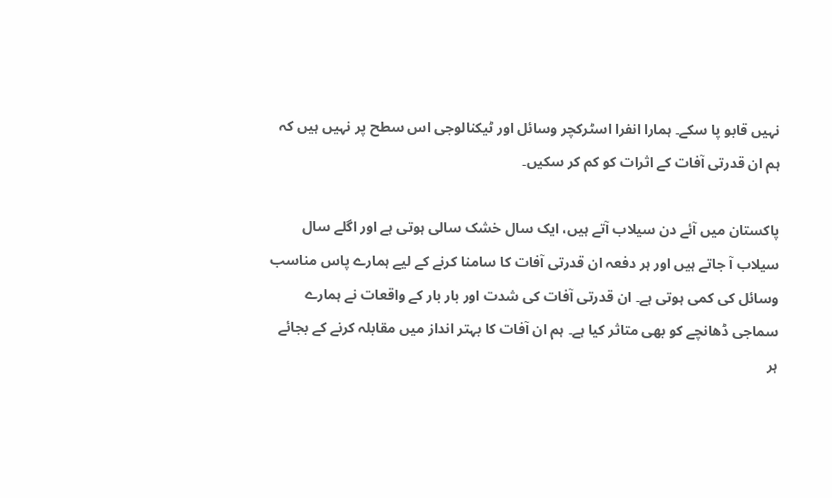نہیں قابو پا سکے۔ ہمارا انفرا اسٹرکچر وسائل اور ٹیکنالوجی اس سطح پر نہیں ہیں کہ ہم ان قدرتی آفات کے اثرات کو کم کر سکیں۔

پاکستان میں آئے دن سیلاب آتے ہیں، ایک سال خشک سالی ہوتی ہے اور اگلے سال سیلاب آ جاتے ہیں اور ہر دفعہ ان قدرتی آفات کا سامنا کرنے کے لیے ہمارے پاس مناسب وسائل کی کمی ہوتی ہے۔ ان قدرتی آفات کی شدت اور بار بار کے واقعات نے ہمارے سماجی ڈھانچے کو بھی متاثر کیا ہے۔ ہم ان آفات کا بہتر انداز میں مقابلہ کرنے کے بجائے ہر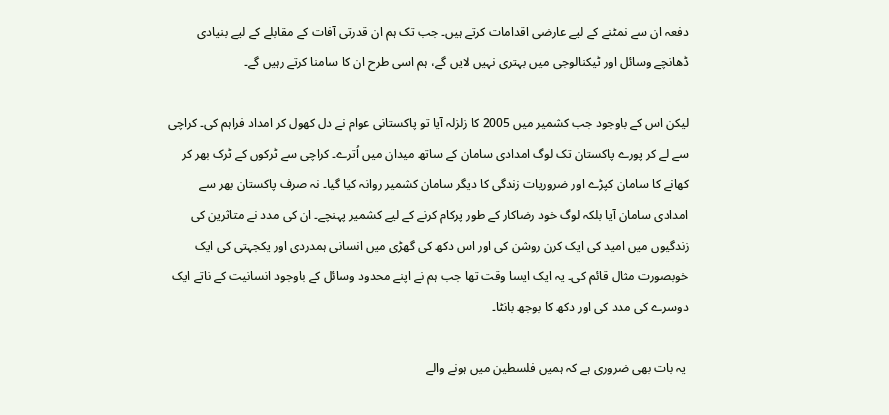دفعہ ان سے نمٹنے کے لیے عارضی اقدامات کرتے ہیں۔ جب تک ہم ان قدرتی آفات کے مقابلے کے لیے بنیادی ڈھانچے وسائل اور ٹیکنالوجی میں بہتری نہیں لایں گے، ہم اسی طرح ان کا سامنا کرتے رہیں گے۔

لیکن اس کے باوجود جب کشمیر میں 2005 کا زلزلہ آیا تو پاکستانی عوام نے دل کھول کر امداد فراہم کی۔ کراچی سے لے کر پورے پاکستان تک لوگ امدادی سامان کے ساتھ میدان میں اُترے۔ کراچی سے ٹرکوں کے ٹرک بھر کر کھانے کا سامان کپڑے اور ضروریات زندگی کا دیگر سامان کشمیر روانہ کیا گیا۔ نہ صرف پاکستان بھر سے امدادی سامان آیا بلکہ لوگ خود رضاکار کے طور پرکام کرنے کے لیے کشمیر پہنچے۔ ان کی مدد نے متاثرین کی زندگیوں میں امید کی ایک کرن روشن کی اور اس دکھ کی گھڑی میں انسانی ہمدردی اور یکجہتی کی ایک خوبصورت مثال قائم کی۔ یہ ایک ایسا وقت تھا جب ہم نے اپنے محدود وسائل کے باوجود انسانیت کے ناتے ایک دوسرے کی مدد کی اور دکھ کا بوجھ بانٹا۔

 یہ بات بھی ضروری ہے کہ ہمیں فلسطین میں ہونے والے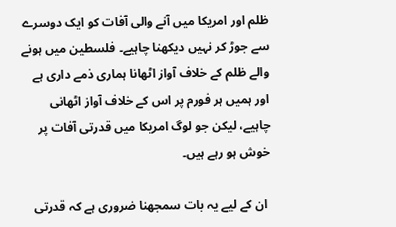ظلم اور امریکا میں آنے والی آفات کو ایک دوسرے سے جوڑ کر نہیں دیکھنا چاہیے۔ فلسطین میں ہونے والے ظلم کے خلاف آواز اٹھانا ہماری ذمے داری ہے اور ہمیں ہر فورم پر اس کے خلاف آواز اٹھانی چاہیے، لیکن جو لوگ امریکا میں قدرتی آفات پر خوش ہو رہے ہیں۔

 ان کے لیے یہ بات سمجھنا ضروری ہے کہ قدرتی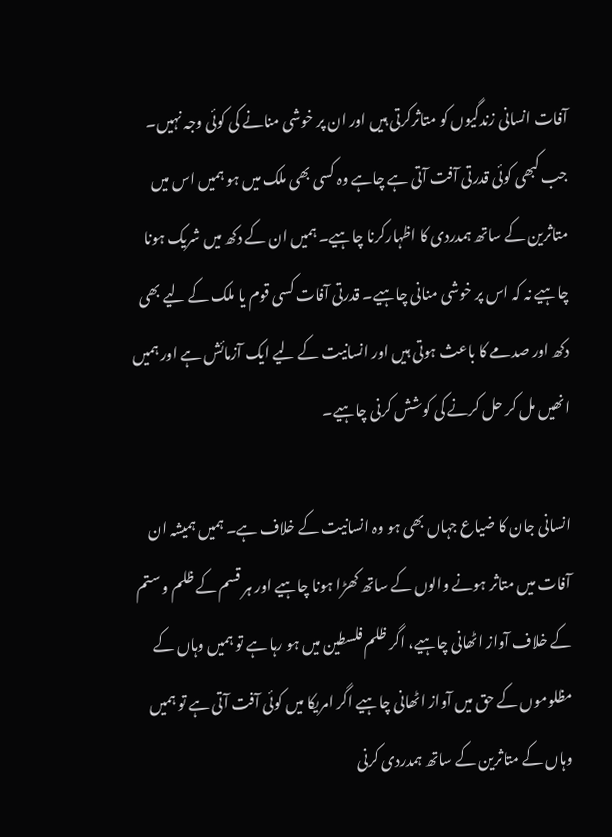آفات انسانی زندگیوں کو متاثرکرتی ہیں اور ان پر خوشی منانے کی کوئی وجہ نہیں۔ جب کبھی کوئی قدرتی آفت آتی ہے چاہے وہ کسی بھی ملک میں ہو ہمیں اس میں متاثرین کے ساتھ ہمدردی کا اظہارکرنا چاہیے۔ ہمیں ان کے دکھ میں شریک ہونا چاہیے نہ کہ اس پر خوشی منانی چاہیے۔ قدرتی آفات کسی قوم یا ملک کے لیے بھی دکھ اور صدمے کا باعث ہوتی ہیں اور انسانیت کے لیے ایک آزمائش ہے اور ہمیں انھیں مل کر حل کرنے کی کوشش کرنی چاہیے۔

انسانی جان کا ضیاع جہاں بھی ہو وہ انسانیت کے خلاف ہے۔ ہمیں ہمیشہ ان آفات میں متاثر ہونے والوں کے ساتھ کھڑا ہونا چاہیے اور ہر قسم کے ظلم و ستم کے خلاف آواز اٹھانی چاہیے، اگر ظلم فلسطین میں ہو رہا ہے تو ہمیں وہاں کے مظلوموں کے حق میں آواز اٹھانی چاہیے اگر امریکا میں کوئی آفت آتی ہے تو ہمیں وہاں کے متاثرین کے ساتھ ہمدردی کرنی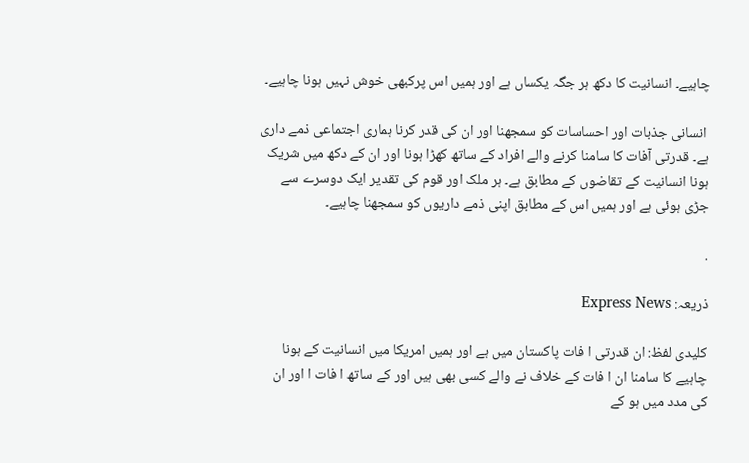چاہیے۔ انسانیت کا دکھ ہر جگہ یکساں ہے اور ہمیں اس پرکبھی خوش نہیں ہونا چاہیے۔

 انسانی جذبات اور احساسات کو سمجھنا اور ان کی قدر کرنا ہماری اجتماعی ذمے داری ہے۔ قدرتی آفات کا سامنا کرنے والے افراد کے ساتھ کھڑا ہونا اور ان کے دکھ میں شریک ہونا انسانیت کے تقاضوں کے مطابق ہے۔ ہر ملک اور قوم کی تقدیر ایک دوسرے سے جڑی ہوئی ہے اور ہمیں اس کے مطابق اپنی ذمے داریوں کو سمجھنا چاہیے۔

.

ذریعہ: Express News

کلیدی لفظ: ان قدرتی ا فات پاکستان میں ہے اور ہمیں امریکا میں انسانیت کے ہونا چاہیے کا سامنا ان ا فات کے خلاف نے والے کسی بھی ہیں اور کے ساتھ ا فات ا اور ان کی مدد میں ہو کے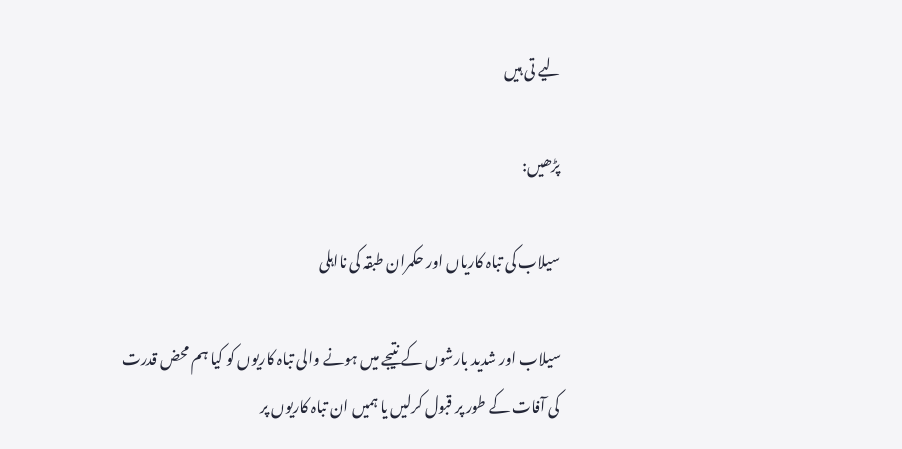لیے تی ہیں

پڑھیں:

سیلاب کی تباہ کاریاں اور حکمران طبقہ کی نااہلی

سیلاب اور شدید بارشوں کے نتیجے میں ہونے والی تباہ کاریوں کو کیا ہم محض قدرت کی آفات کے طور پر قبول کرلیں یا ہمیں ان تباہ کاریوں پر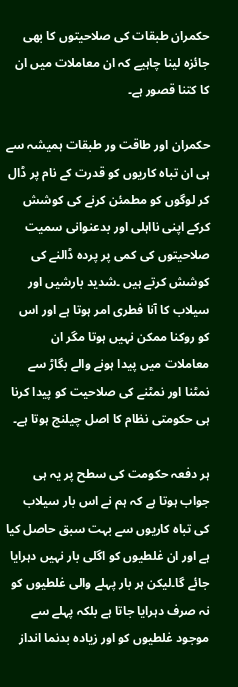حکمران طبقات کی صلاحیتوں کا بھی جائزہ لینا چاہیے کہ ان معاملات میں ان کا کتنا قصور ہے۔

حکمران اور طاقت ور طبقات ہمیشہ سے ہی ان تباہ کاریوں کو قدرت کے نام پر ڈال کر لوگوں کو مطمئن کرنے کی کوشش کرکے اپنی نااہلی اور بدعنوانی سمیت صلاحیتوں کی کمی پر پردہ ڈالنے کی کوشش کرتے ہیں ۔شدید بارشیں اور سیلاب کا آنا فطری امر ہوتا ہے اور اس کو روکنا ممکن نہیں ہوتا مگر ان معاملات میں پیدا ہونے والے بگاڑ سے نمٹنا اور نمٹنے کی صلاحیت کو پیدا کرنا ہی حکومتی نظام کا اصل چیلنج ہوتا ہے۔

ہر دفعہ حکومت کی سطح پر یہ ہی جواب ہوتا ہے کہ ہم نے اس بار سیلاب کی تباہ کاریوں سے بہت سبق حاصل کیا ہے اور ان غلطیوں کو اگلی بار نہیں دہرایا جائے گا۔لیکن ہر بار پہلے والی غلطیوں کو نہ صرف دہرایا جاتا ہے بلکہ پہلے سے موجود غلطیوں کو اور زیادہ بدنما انداز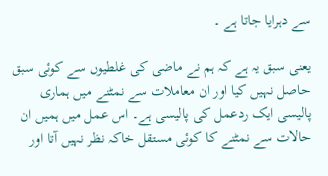سے دہرایا جاتا ہے ۔

یعنی سبق یہ ہے کہ ہم نے ماضی کی غلطیوں سے کوئی سبق حاصل نہیں کیا اور ان معاملات سے نمٹنے میں ہماری پالیسی ایک ردعمل کی پالیسی ہے۔ اس عمل میں ہمیں ان حالات سے نمٹنے کا کوئی مستقل خاکہ نظر نہیں آتا اور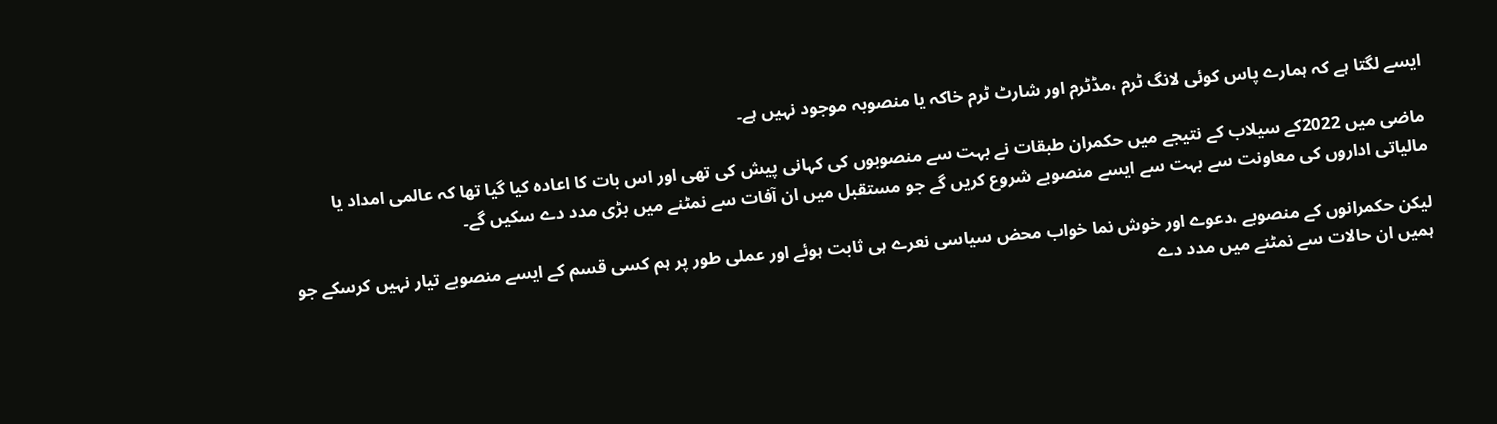ایسے لگتا ہے کہ ہمارے پاس کوئی لانگ ٹرم ،مڈٹرم اور شارٹ ٹرم خاکہ یا منصوبہ موجود نہیں ہے۔

ماضی میں 2022کے سیلاب کے نتیجے میں حکمران طبقات نے بہت سے منصوبوں کی کہانی پیش کی تھی اور اس بات کا اعادہ کیا گیا تھا کہ عالمی امداد یا مالیاتی اداروں کی معاونت سے بہت سے ایسے منصوبے شروع کریں گے جو مستقبل میں ان آفات سے نمٹنے میں بڑی مدد دے سکیں گے۔

لیکن حکمرانوں کے منصوبے ،دعوے اور خوش نما خواب محض سیاسی نعرے ہی ثابت ہوئے اور عملی طور پر ہم کسی قسم کے ایسے منصوبے تیار نہیں کرسکے جو ہمیں ان حالات سے نمٹنے میں مدد دے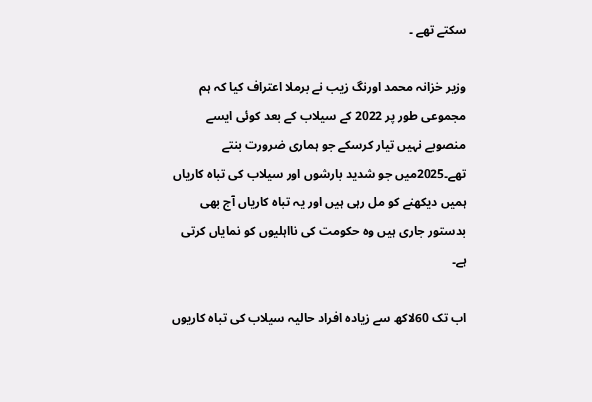سکتے تھے ۔

وزیر خزانہ محمد اورنگ زیب نے برملا اعتراف کیا کہ ہم مجموعی طور پر 2022 کے سیلاب کے بعد کوئی ایسے منصوبے نہیں تیار کرسکے جو ہماری ضرورت بنتے تھے۔2025میں جو شدید بارشوں اور سیلاب کی تباہ کاریاں ہمیں دیکھنے کو مل رہی ہیں اور یہ تباہ کاریاں آج بھی بدستور جاری ہیں وہ حکومت کی نااہلیوں کو نمایاں کرتی ہے۔

اب تک 60لاکھ سے زیادہ افراد حالیہ سیلاب کی تباہ کاریوں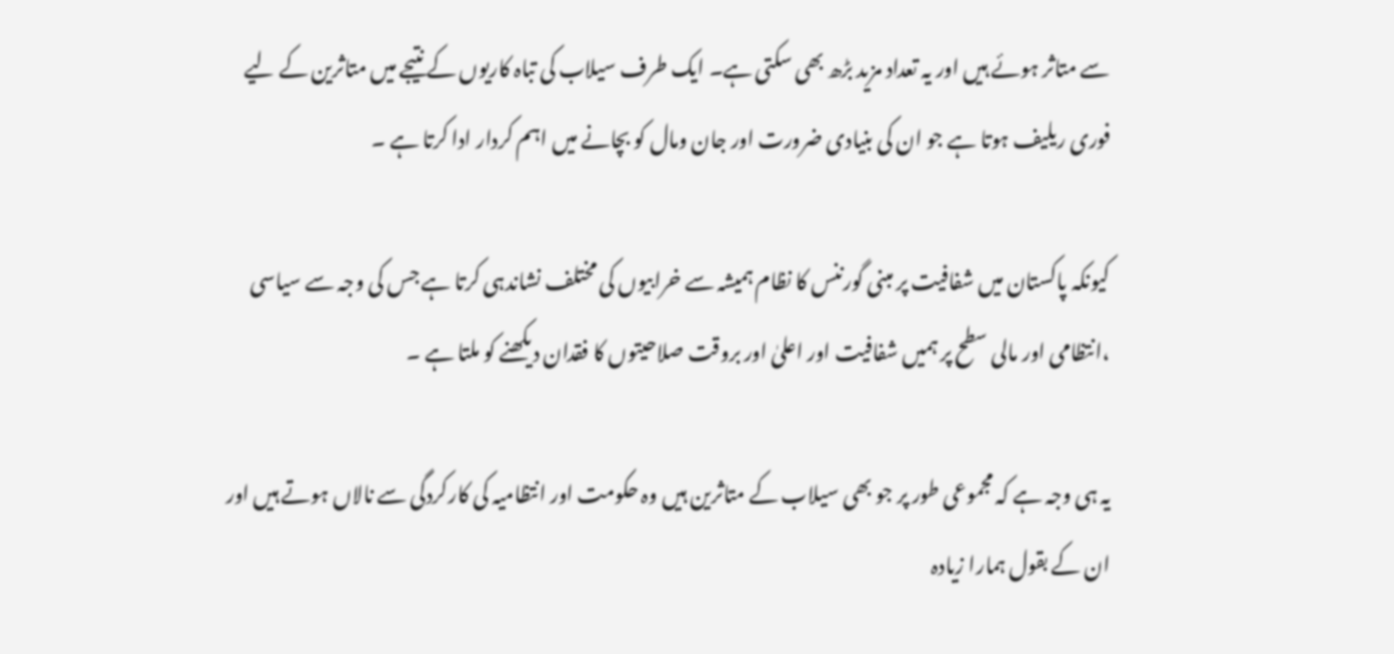سے متاثر ہوئے ہیں اور یہ تعداد مزید بڑھ بھی سکتی ہے۔ ایک طرف سیلاب کی تباہ کاریوں کے نتیجے میں متاثرین کے لیے فوری ریلیف ہوتا ہے جو ان کی بنیادی ضرورت اور جان ومال کو بچانے میں اہم کردار ادا کرتا ہے ۔

کیونکہ پاکستان میں شفافیت پر مبنی گورننس کا نظام ہمیشہ سے خرابیوں کی مختلف نشاندہی کرتا ہے جس کی وجہ سے سیاسی ،انتظامی اور مالی سطح پر ہمیں شفافیت اور اعلیٰ اور بروقت صلاحیتوں کا فقدان دیکھنے کو ملتا ہے ۔

یہ ہی وجہ ہے کہ مجموعی طور پر جو بھی سیلاب کے متاثرین ہیں وہ حکومت اور انتظامیہ کی کارکردگی سے نالاں ہوتے ہیں اور ان کے بقول ہمارا زیادہ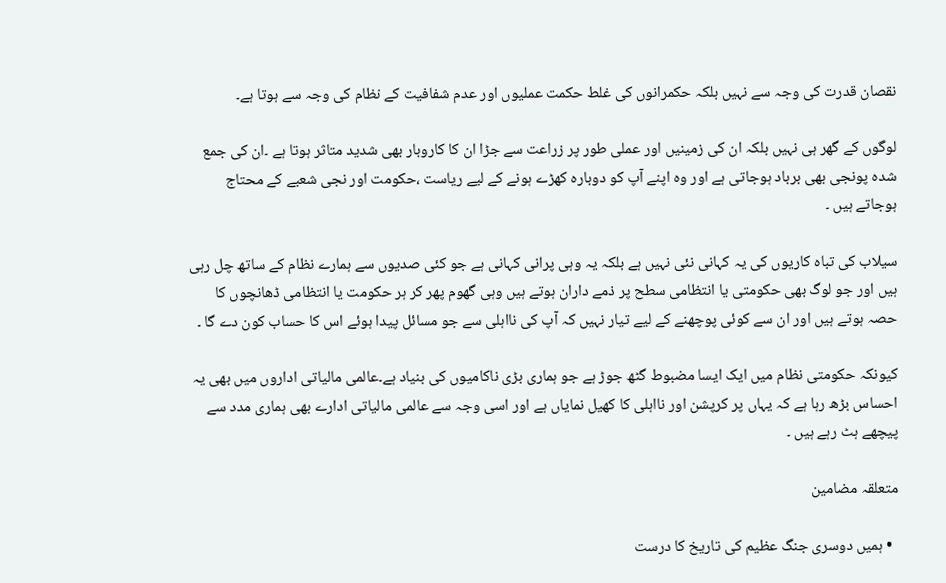نقصان قدرت کی وجہ سے نہیں بلکہ حکمرانوں کی غلط حکمت عملیوں اور عدم شفافیت کے نظام کی وجہ سے ہوتا ہے۔

لوگوں کے گھر ہی نہیں بلکہ ان کی زمینیں اور عملی طور پر زراعت سے جڑا ان کا کاروبار بھی شدید متاثر ہوتا ہے ۔ان کی جمع شدہ پونجی بھی برباد ہوجاتی ہے اور وہ اپنے آپ کو دوبارہ کھڑے ہونے کے لیے ریاست ،حکومت اور نجی شعبے کے محتاج ہوجاتے ہیں ۔

سیلاب کی تباہ کاریوں کی یہ کہانی نئی نہیں ہے بلکہ یہ وہی پرانی کہانی ہے جو کئی صدیوں سے ہمارے نظام کے ساتھ چل رہی ہیں اور جو لوگ بھی حکومتی یا انتظامی سطح پر ذمے داران ہوتے ہیں وہی گھوم پھر کر ہر حکومت یا انتظامی ڈھانچوں کا حصہ ہوتے ہیں اور ان سے کوئی پوچھنے کے لیے تیار نہیں کہ آپ کی نااہلی سے جو مسائل پیدا ہوئے اس کا حساب کون دے گا ۔

کیونکہ حکومتی نظام میں ایک ایسا مضبوط گٹھ جوڑ ہے جو ہماری بڑی ناکامیوں کی بنیاد ہے۔عالمی مالیاتی اداروں میں بھی یہ احساس بڑھ رہا ہے کہ یہاں پر کرپشن اور نااہلی کا کھیل نمایاں ہے اور اسی وجہ سے عالمی مالیاتی ادارے بھی ہماری مدد سے پیچھے ہٹ رہے ہیں ۔

متعلقہ مضامین

  • ہمیں دوسری جنگ عظیم کی تاریخ کا درست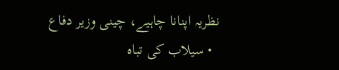نظریہ اپنانا چاہیے، چینی وزیر دفاع
  • سیلاب کی تباہ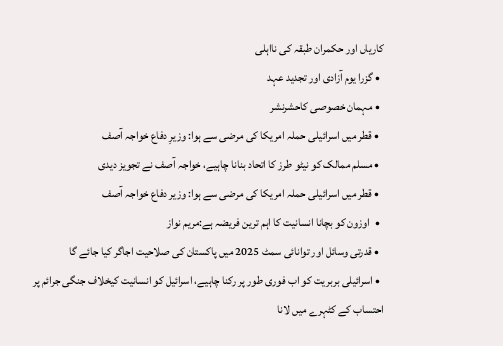کاریاں اور حکمران طبقہ کی نااہلی
  • گزرا یوم آزادی اور تجدید عہد
  • مہمان خصوصی کاحشرنشر
  • قطر میں اسرائیلی حملہ امریکا کی مرضی سے ہوا: وزیرِ دفاع خواجہ آصف
  • مسلم ممالک کو نیٹو طرز کا اتحاد بنانا چاہیے، خواجہ آصف نے تجویز دیدی
  • قطر میں اسرائیلی حملہ امریکا کی مرضی سے ہوا: وزیر دفاع خواجہ آصف
  •  اوزون کو بچانا انسانیت کا اہم ترین فریضہ ہے:مریم نواز
  • قدرتی وسائل اور توانائی سمٹ 2025 میں پاکستان کی صلاحیت اجاگر کیا جائے گا
  • اسرائیلی بربریت کو اب فوری طور پر رکنا چاہیے، اسرائیل کو انسانیت کیخلاف جنگی جرائم پر احتساب کے کٹہرے میں لانا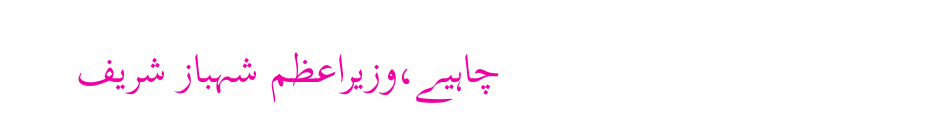چاہیے،وزیراعظم شہباز شریف